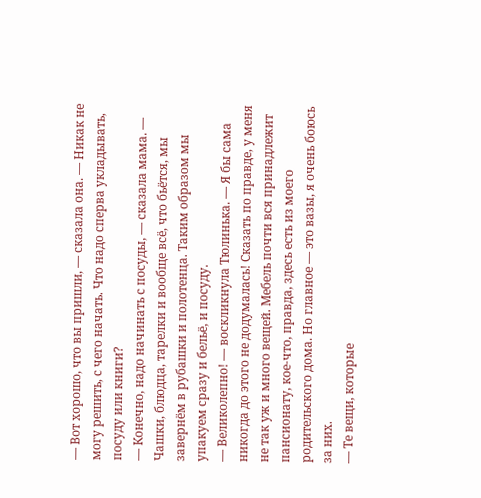— Вот хорошо, что вы пришли, — сказала она. — Никак не могу решить, с чего начать. Что надо сперва укладывать, посуду или книги?
— Конечно, надо начинать с посуды, — сказала мама. — Чашки, блюдца, тарелки и вообще всё, что бьётся, мы завернём в рубашки и полотенца. Таким образом мы упакуем сразу и бельё, и посуду.
— Великолепно! — воскликнула Тюлинька. — Я бы сама никогда до этого не додумалась! Сказать по правде, у меня не так уж и много вещей. Мебель почти вся принадлежит пансионату, кое-что, правда, здесь есть из моего родительского дома. Но главное — это вазы, я очень боюсь за них.
— Те вещи, которые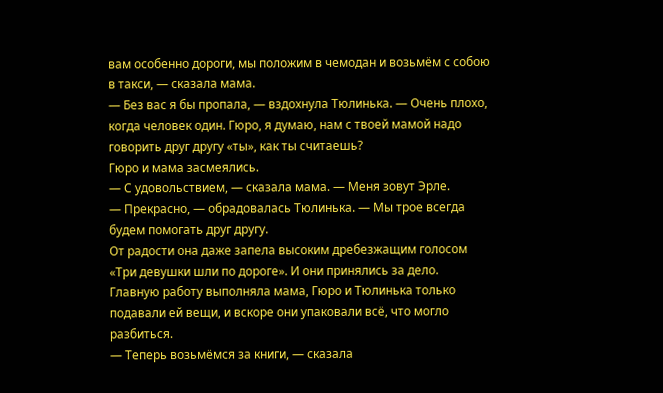вам особенно дороги, мы положим в чемодан и возьмём с собою в такси, — сказала мама.
— Без вас я бы пропала, — вздохнула Тюлинька. — Очень плохо, когда человек один. Гюро, я думаю, нам с твоей мамой надо говорить друг другу «ты», как ты считаешь?
Гюро и мама засмеялись.
— С удовольствием, — сказала мама. — Меня зовут Эрле.
— Прекрасно, — обрадовалась Тюлинька. — Мы трое всегда будем помогать друг другу.
От радости она даже запела высоким дребезжащим голосом «Три девушки шли по дороге». И они принялись за дело.
Главную работу выполняла мама, Гюро и Тюлинька только подавали ей вещи, и вскоре они упаковали всё, что могло разбиться.
— Теперь возьмёмся за книги, — сказала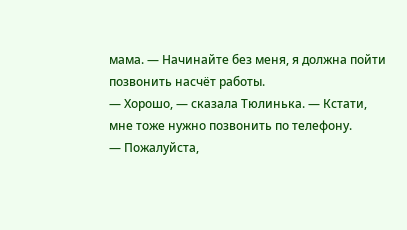мама. — Начинайте без меня, я должна пойти позвонить насчёт работы.
— Хорошо, — сказала Тюлинька. — Кстати, мне тоже нужно позвонить по телефону.
— Пожалуйста,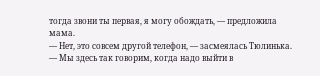тогда звони ты первая, я могу обождать, — предложила мама.
— Нет, это совсем другой телефон, — засмеялась Тюлинька. — Мы здесь так говорим, когда надо выйти в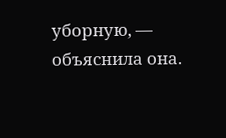уборную, — объяснила она.